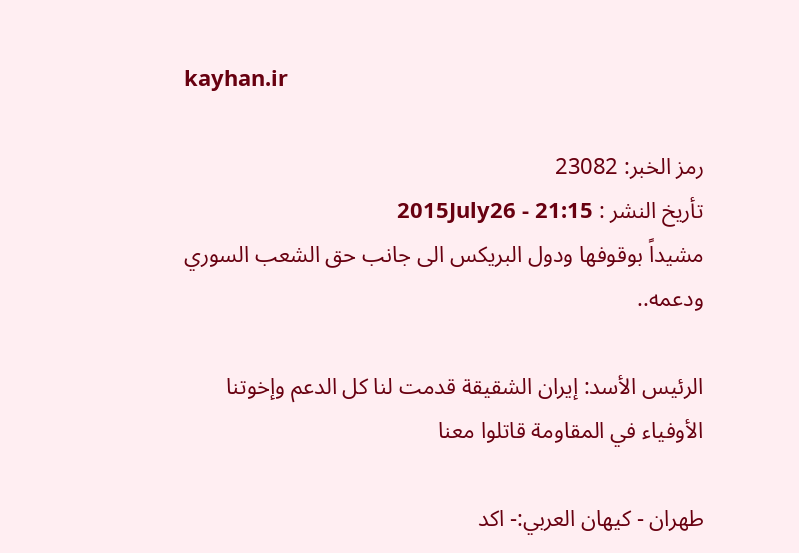kayhan.ir

رمز الخبر: 23082
تأريخ النشر : 2015July26 - 21:15
مشيداً بوقوفها ودول البريكس الى جانب حق الشعب السوري ودعمه..

الرئيس الأسد: إيران الشقيقة قدمت لنا كل الدعم وإخوتنا الأوفياء في المقاومة قاتلوا معنا

طهران - كيهان العربي:- اكد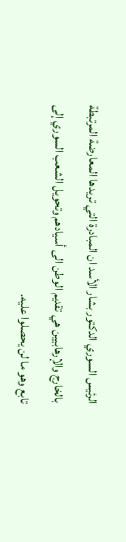الرئيس السوري الدكتور بشار الأسد ان المبادرة التي تريدها المعارضة المرتبطة بالخارج والإرهابيين هي تقديم الوطن الى أسيادهم وتحويل الشعب السوري إلى تابع وهو ما لن يحصلوا عليه.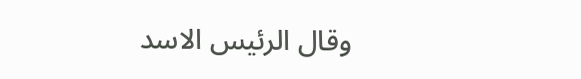وقال الرئيس الاسد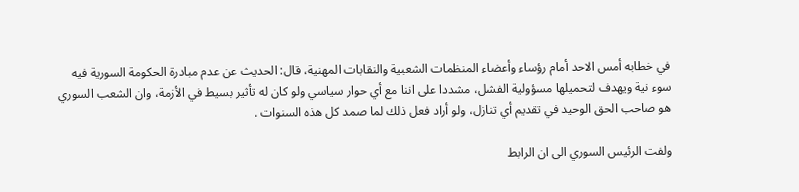في خطابه أمس الاحد أمام رؤساء وأعضاء المنظمات الشعبية والنقابات المهنية، قال: الحديث عن عدم مبادرة الحكومة السورية فيه سوء نية ويهدف لتحميلها مسؤولية الفشل، مشددا على اننا مع أي حوار سياسي ولو كان له تأثير بسيط في الأزمة، وان الشعب السوري هو صاحب الحق الوحيد في تقديم أي تنازل، ولو أراد فعل ذلك لما صمد كل هذه السنوات .

ولفت الرئيس السوري الى ان الرابط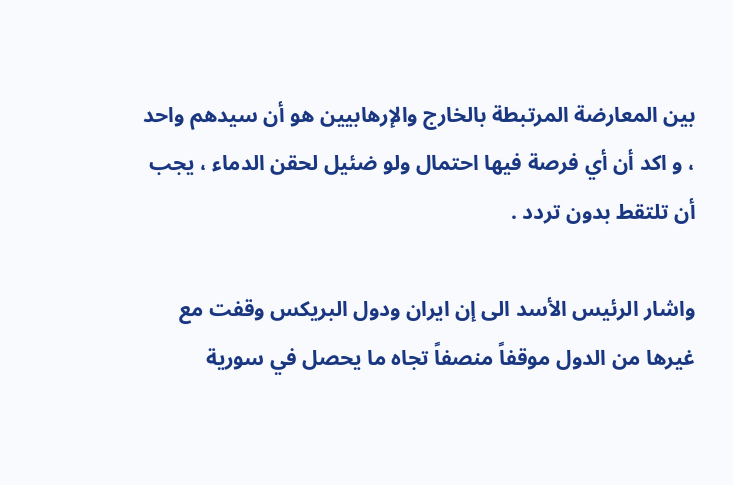بين المعارضة المرتبطة بالخارج والإرهابيين هو أن سيدهم واحد ، و اكد أن أي فرصة فيها احتمال ولو ضئيل لحقن الدماء ، يجب أن تلتقط بدون تردد .

واشار الرئيس الأسد الى إن ايران ودول البريكس وقفت مع غيرها من الدول موقفاً منصفاً تجاه ما يحصل في سورية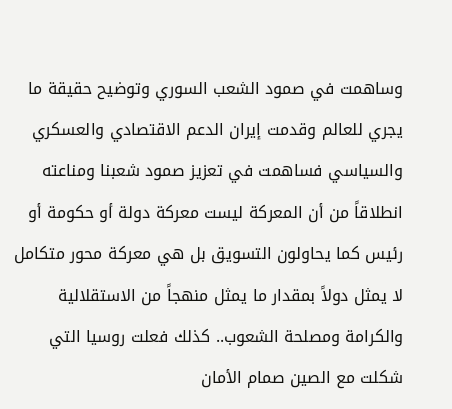وساهمت في صمود الشعب السوري وتوضيح حقيقة ما يجري للعالم وقدمت إيران الدعم الاقتصادي والعسكري والسياسي فساهمت في تعزيز صمود شعبنا ومناعته انطلاقاً من أن المعركة ليست معركة دولة أو حكومة أو رئيس كما يحاولون التسويق بل هي معركة محور متكامل لا يمثل دولاً بمقدار ما يمثل منهجاً من الاستقلالية والكرامة ومصلحة الشعوب.. كذلك فعلت روسيا التي شكلت مع الصين صمام الأمان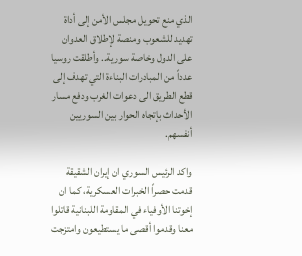الذي منع تحويل مجلس الأمن إلى أداة تهديد للشعوب ومنصة لإطلاق العدوان على الدول وخاصة سورية.. وأطلقت روسيا عدداً من المبادرات البناءة التي تهدف إلى قطع الطريق الى دعوات الغرب ودفع مسار الأحداث بإتجاه الحوار بين السوريين أنفسهم.

واكد الرئيس السوري ان إيران الشقيقة قدمت حصراً الخبرات العسكرية، كما ان إخوتنا الأوفياء في المقاومة اللبنانية قاتلوا معنا وقدموا أقصى ما يستطيعون وامتزجت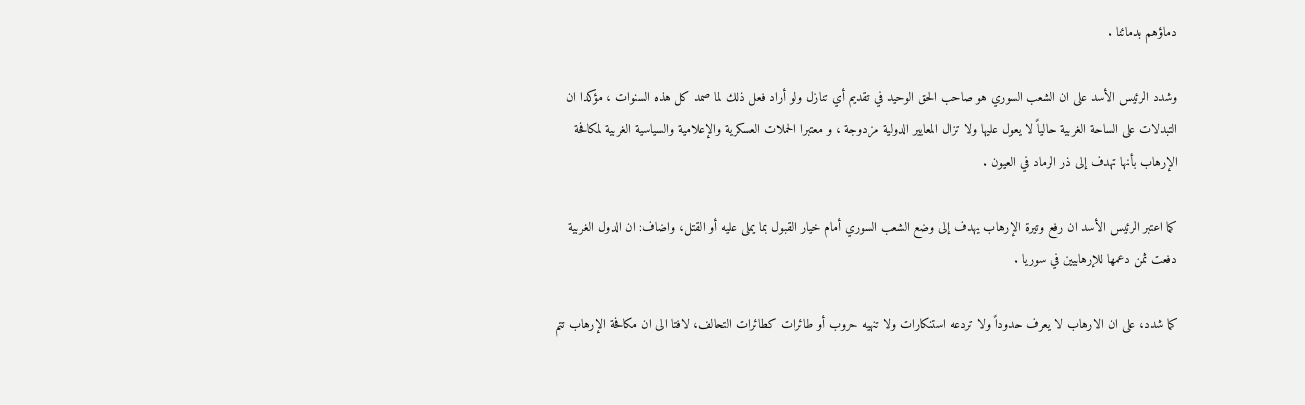دماؤهم بدمائنا .

وشدد الرئيس الأسد على ان الشعب السوري هو صاحب الحق الوحيد في تقديم أي تنازل ولو أراد فعل ذلك لما صمد كل هذه السنوات ، مؤكدا ان التبدلات على الساحة الغربية حالياً لا يعول عليها ولا تزال المعايير الدولية مزدوجة ، و معتبرا الحملات العسكرية والإعلامية والسياسية الغربية لمكافحة الإرهاب بأنها تهدف إلى ذر الرماد في العيون .

كما اعتبر الرئيس الأسد ان رفع وتيرة الإرهاب يهدف إلى وضع الشعب السوري أمام خيار القبول بما يملى عليه أو القتل، واضاف: ان الدول الغربية دفعت ثمن دعمها للإرهابيين في سوريا .

كما شدد، على ان الارهاب لا يعرف حدوداً ولا تردعه استنكارات ولا تنهيه حروب أو طائرات كطائرات التحالف، لافتا الى ان مكافحة الإرهاب تتم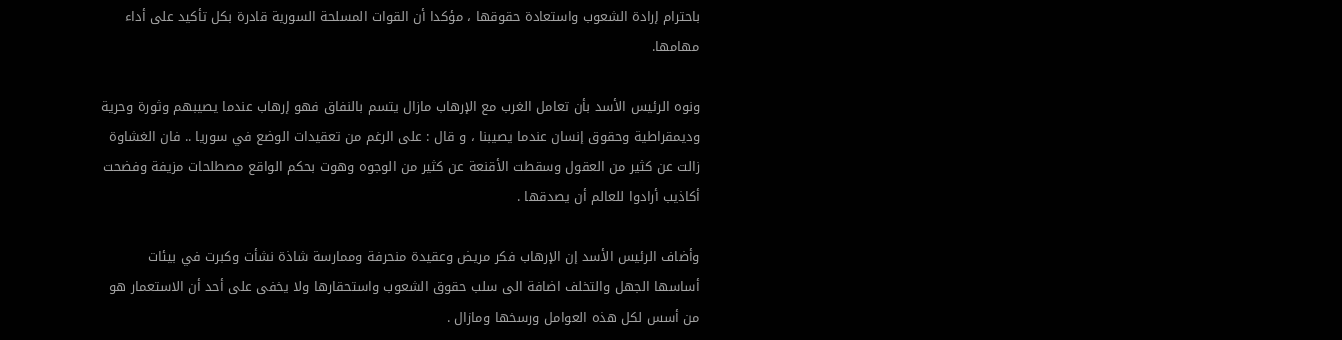باحترام إرادة الشعوب واستعادة حقوقها ، مؤكدا أن القوات المسلحة السورية قادرة بكل تأكيد على أداء مهامها.

ونوه الرئيس الأسد بأن تعامل الغرب مع الإرهاب مازال يتسم بالنفاق فهو إرهاب عندما يصيبهم وثورة وحرية وديمقراطية وحقوق إنسان عندما يصيبنا ، و قال : على الرغم من تعقيدات الوضع في سوريا .. فان الغشاوة زالت عن كثير من العقول وسقطت الأقنعة عن كثير من الوجوه وهوت بحكم الواقع مصطلحات مزيفة وفضحت أكاذيب أرادوا للعالم أن يصدقها .

وأضاف الرئيس الأسد إن الإرهاب فكر مريض وعقيدة منحرفة وممارسة شاذة نشأت وكبرت في بيئات أساسها الجهل والتخلف اضافة الى سلب حقوق الشعوب واستحقارها ولا يخفى على أحد أن الاستعمار هو من أسس لكل هذه العوامل ورسخها ومازال .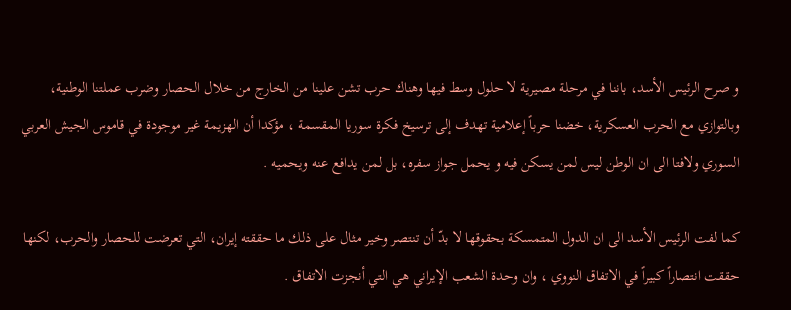و صرح الرئيس الأسد، باننا في مرحلة مصيرية لا حلول وسط فيها وهناك حرب تشن علينا من الخارج من خلال الحصار وضرب عملتنا الوطنية، وبالتوازي مع الحرب العسكرية، خضنا حرباً إعلامية تهدف إلى ترسيخ فكرة سوريا المقسمة ، مؤكدا أن الهزيمة غير موجودة في قاموس الجيش العربي السوري ولافتا الى ان الوطن ليس لمن يسكن فيه و يحمل جواز سفره، بل لمن يدافع عنه ويحميه .

كما لفت الرئيس الأسد الى ان الدول المتمسكة بحقوقها لا بدّ أن تنتصر وخير مثال على ذلك ما حققته إيران، التي تعرضت للحصار والحرب، لكنها حققت انتصاراً كبيراً في الاتفاق النووي ، وان وحدة الشعب الإيراني هي التي أنجزت الاتفاق .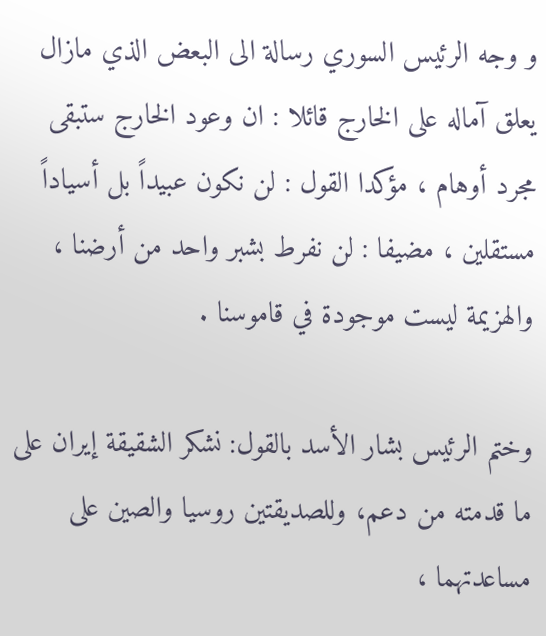و وجه الرئيس السوري رسالة الى البعض الذي مازال يعلق آماله على الخارج قائلا : ان وعود الخارج ستبقى مجرد أوهام ، مؤكدا القول : لن نكون عبيداً بل أسياداً مستقلين ، مضيفا : لن نفرط بشبر واحد من أرضنا ، والهزيمة ليست موجودة في قاموسنا .

وختم الرئيس بشار الأسد بالقول: نشكر الشقيقة إيران على ما قدمته من دعم، وللصديقتين روسيا والصين على مساعدتهما ،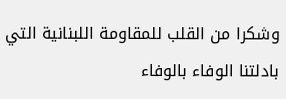وشكرا من القلب للمقاومة اللبنانية التي بادلتنا الوفاء بالوفاء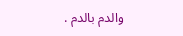والدم بالدم .